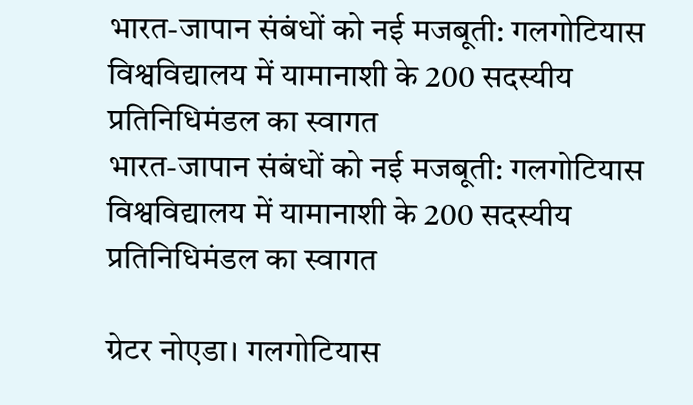भारत-जापान संबंधों को नई मजबूती: गलगोटियास विश्वविद्यालय में यामानाशी के 200 सदस्यीय प्रतिनिधिमंडल का स्वागत
भारत-जापान संबंधों को नई मजबूती: गलगोटियास विश्वविद्यालय में यामानाशी के 200 सदस्यीय प्रतिनिधिमंडल का स्वागत

ग्रेटर नोएडा। गलगोटियास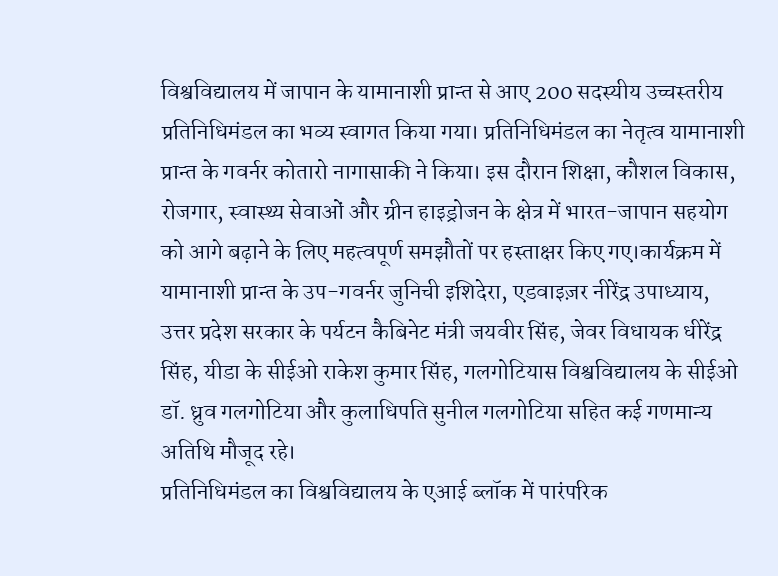विश्वविद्यालय में जापान के यामानाशी प्रान्त से आए 200 सदस्यीय उच्चस्तरीय प्रतिनिधिमंडल का भव्य स्वागत किया गया। प्रतिनिधिमंडल का नेतृत्व यामानाशी प्रान्त के गवर्नर कोतारो नागासाकी ने किया। इस दौरान शिक्षा, कौशल विकास, रोजगार, स्वास्थ्य सेवाओं और ग्रीन हाइड्रोजन के क्षेत्र में भारत-जापान सहयोग को आगे बढ़ाने के लिए महत्वपूर्ण समझौतों पर हस्ताक्षर किए गए।कार्यक्रम में यामानाशी प्रान्त के उप-गवर्नर जुनिची इशिदेरा, एडवाइज़र नीरेंद्र उपाध्याय, उत्तर प्रदेश सरकार के पर्यटन कैबिनेट मंत्री जयवीर सिंह, जेवर विधायक धीरेंद्र सिंह, यीडा के सीईओ राकेश कुमार सिंह, गलगोटियास विश्वविद्यालय के सीईओ डॉ. ध्रुव गलगोटिया और कुलाधिपति सुनील गलगोटिया सहित कई गणमान्य अतिथि मौजूद रहे।
प्रतिनिधिमंडल का विश्वविद्यालय के एआई ब्लॉक में पारंपरिक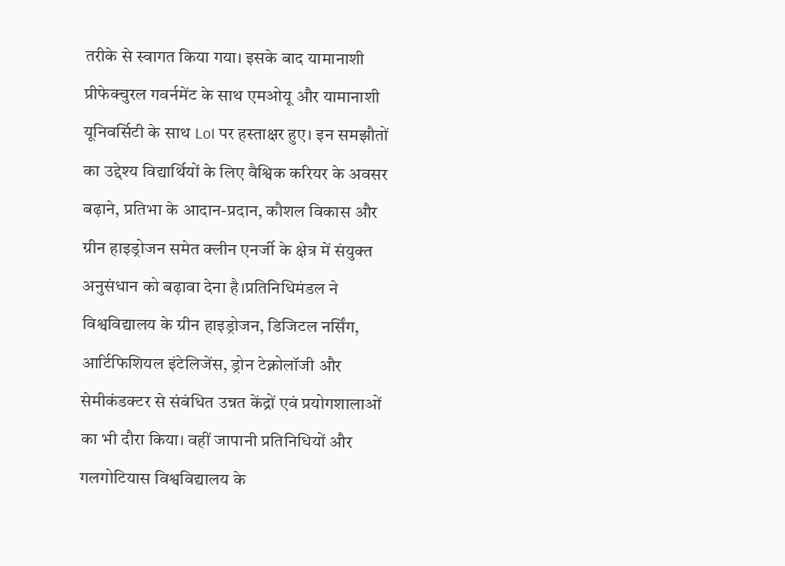तरीके से स्वागत किया गया। इसके बाद यामानाशी प्रीफेक्चुरल गवर्नमेंट के साथ एमओयू और यामानाशी यूनिवर्सिटी के साथ LoI पर हस्ताक्षर हुए। इन समझौतों का उद्देश्य विद्यार्थियों के लिए वैश्विक करियर के अवसर बढ़ाने, प्रतिभा के आदान-प्रदान, कौशल विकास और ग्रीन हाइड्रोजन समेत क्लीन एनर्जी के क्षेत्र में संयुक्त अनुसंधान को बढ़ावा देना है।प्रतिनिधिमंडल ने विश्वविद्यालय के ग्रीन हाइड्रोजन, डिजिटल नर्सिंग, आर्टिफिशियल इंटेलिजेंस, ड्रोन टेक्नोलॉजी और सेमीकंडक्टर से संबंधित उन्नत केंद्रों एवं प्रयोगशालाओं का भी दौरा किया। वहीं जापानी प्रतिनिधियों और गलगोटियास विश्वविद्यालय के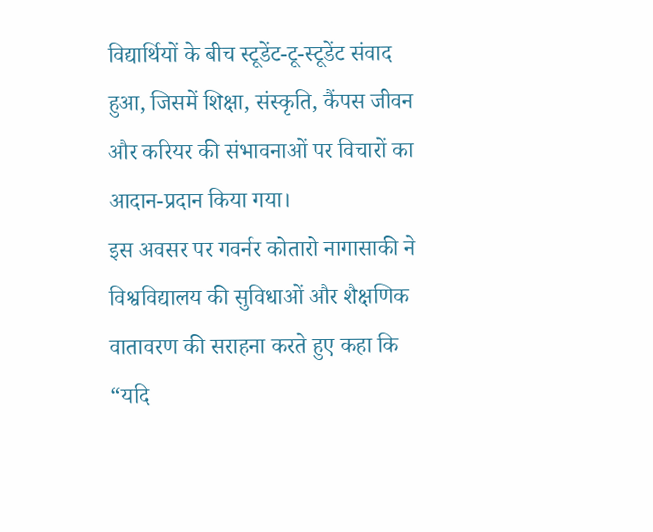विद्यार्थियों के बीच स्टूडेंट-टू-स्टूडेंट संवाद हुआ, जिसमें शिक्षा, संस्कृति, कैंपस जीवन और करियर की संभावनाओं पर विचारों का आदान-प्रदान किया गया।
इस अवसर पर गवर्नर कोतारो नागासाकी ने विश्वविद्यालय की सुविधाओं और शैक्षणिक वातावरण की सराहना करते हुए कहा कि “यदि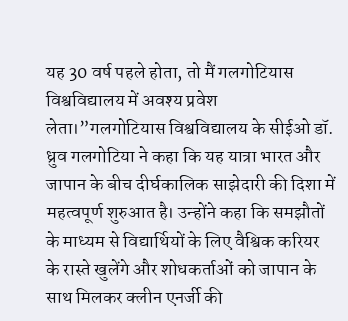यह 30 वर्ष पहले होता, तो मैं गलगोटियास विश्वविद्यालय में अवश्य प्रवेश लेता।”गलगोटियास विश्वविद्यालय के सीईओ डॉ. ध्रुव गलगोटिया ने कहा कि यह यात्रा भारत और जापान के बीच दीर्घकालिक साझेदारी की दिशा में महत्वपूर्ण शुरुआत है। उन्होंने कहा कि समझौतों के माध्यम से विद्यार्थियों के लिए वैश्विक करियर के रास्ते खुलेंगे और शोधकर्ताओं को जापान के साथ मिलकर क्लीन एनर्जी की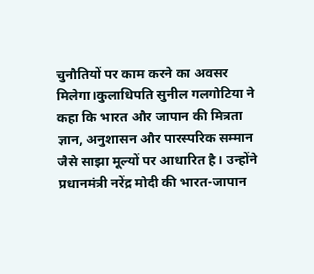चुनौतियों पर काम करने का अवसर मिलेगा।कुलाधिपति सुनील गलगोटिया ने कहा कि भारत और जापान की मित्रता ज्ञान, अनुशासन और पारस्परिक सम्मान जैसे साझा मूल्यों पर आधारित है। उन्होंने प्रधानमंत्री नरेंद्र मोदी की भारत-जापान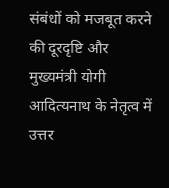संबंधों को मजबूत करने की दूरदृष्टि और मुख्यमंत्री योगी आदित्यनाथ के नेतृत्व में उत्तर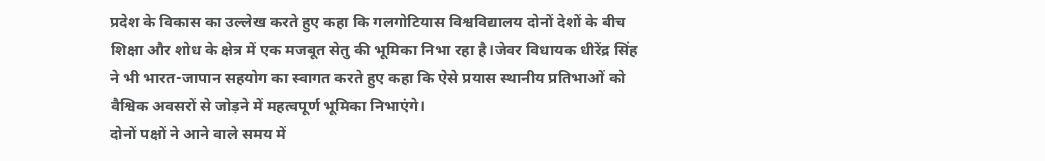प्रदेश के विकास का उल्लेख करते हुए कहा कि गलगोटियास विश्वविद्यालय दोनों देशों के बीच शिक्षा और शोध के क्षेत्र में एक मजबूत सेतु की भूमिका निभा रहा है।जेवर विधायक धीरेंद्र सिंह ने भी भारत-जापान सहयोग का स्वागत करते हुए कहा कि ऐसे प्रयास स्थानीय प्रतिभाओं को वैश्विक अवसरों से जोड़ने में महत्वपूर्ण भूमिका निभाएंगे।
दोनों पक्षों ने आने वाले समय में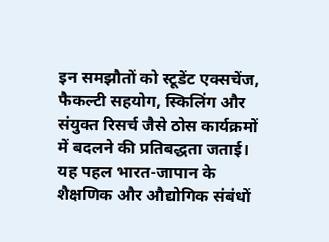इन समझौतों को स्टूडेंट एक्सचेंज, फैकल्टी सहयोग, स्किलिंग और संयुक्त रिसर्च जैसे ठोस कार्यक्रमों में बदलने की प्रतिबद्धता जताई। यह पहल भारत-जापान के शैक्षणिक और औद्योगिक संबंधों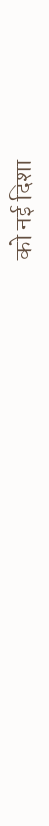को नई दिशा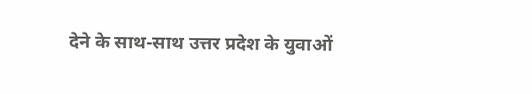देने के साथ-साथ उत्तर प्रदेश के युवाओं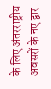के लिए अंतरराष्ट्रीय अवसरों के नए द्वार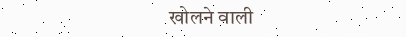खोलने वाली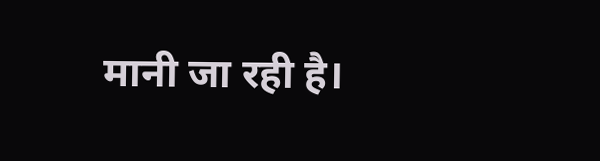मानी जा रही है।